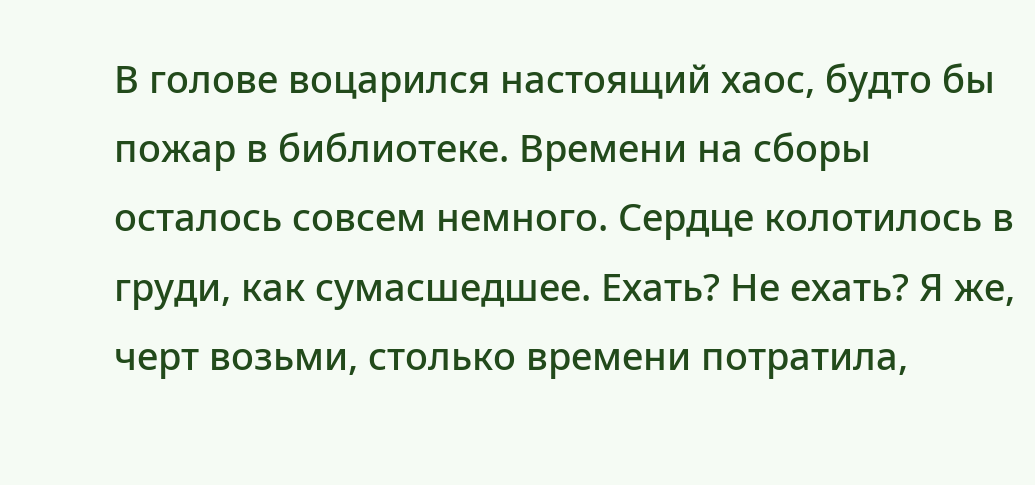В голове воцарился настоящий хаос, будто бы пожар в библиотеке. Времени на сборы осталось совсем немного. Сердце колотилось в груди, как сумасшедшее. Ехать? Не ехать? Я же, черт возьми, столько времени потратила,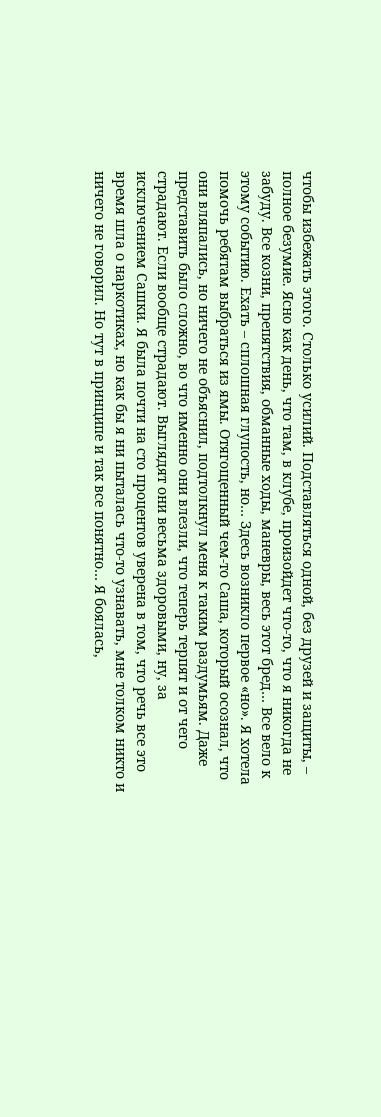чтобы избежать этого. Столько усилий. Подставляться одной, без друзей и защиты, – полное безумие. Ясно как день, что там, в клубе, произойдет что-то, что я никогда не забуду. Все козни, препятствия, обманные ходы, маневры, весь этот бред… Все вело к этому событию. Ехать – сплошная глупость, но… Здесь возникло первое «но». Я хотела помочь ребятам выбраться из ямы. Отягощенный чем-то Саша, который осознал, что они вляпались, но ничего не объяснил, подтолкнул меня к таким раздумьям. Даже представить было сложно, во что именно они влезли, что теперь терпят и от чего страдают. Если вообще страдают. Выглядят они весьма здоровыми, ну, за исключением Сашки. Я была почти на сто процентов уверена в том, что речь все это время шла о наркотиках, но как бы я ни пыталась что-то узнавать, мне толком никто и ничего не говорил. Но тут в принципе и так все понятно… Я боялась,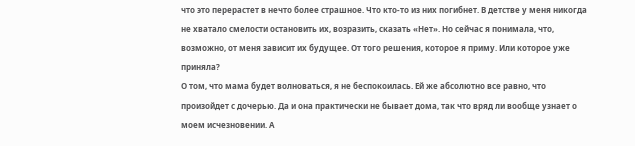что это перерастет в нечто более страшное. Что кто-то из них погибнет. В детстве у меня никогда не хватало смелости остановить их, возразить, сказать «Нет». Но сейчас я понимала, что, возможно, от меня зависит их будущее. От того решения, которое я приму. Или которое уже приняла?
О том, что мама будет волноваться, я не беспокоилась. Ей же абсолютно все равно, что произойдет с дочерью. Да и она практически не бывает дома, так что вряд ли вообще узнает о моем исчезновении. А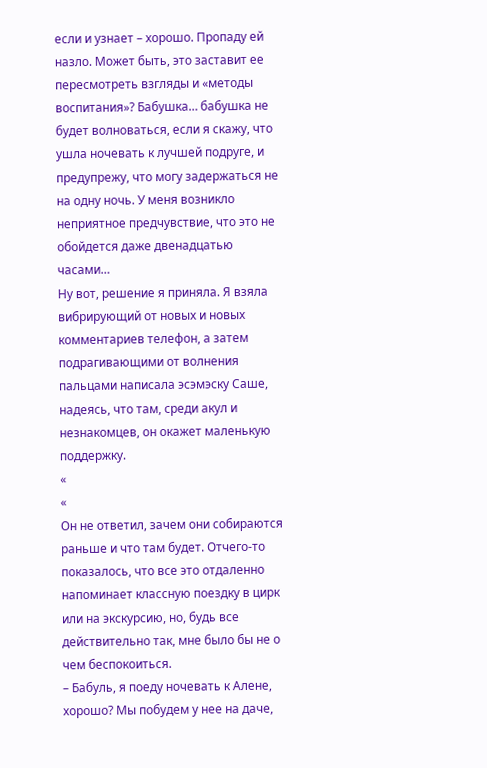если и узнает – хорошо. Пропаду ей назло. Может быть, это заставит ее пересмотреть взгляды и «методы воспитания»? Бабушка… бабушка не будет волноваться, если я скажу, что ушла ночевать к лучшей подруге, и предупрежу, что могу задержаться не на одну ночь. У меня возникло неприятное предчувствие, что это не обойдется даже двенадцатью часами…
Ну вот, решение я приняла. Я взяла вибрирующий от новых и новых комментариев телефон, а затем подрагивающими от волнения пальцами написала эсэмэску Саше, надеясь, что там, среди акул и незнакомцев, он окажет маленькую поддержку.
«
«
Он не ответил, зачем они собираются раньше и что там будет. Отчего-то показалось, что все это отдаленно напоминает классную поездку в цирк или на экскурсию, но, будь все действительно так, мне было бы не о чем беспокоиться.
– Бабуль, я поеду ночевать к Алене, хорошо? Мы побудем у нее на даче,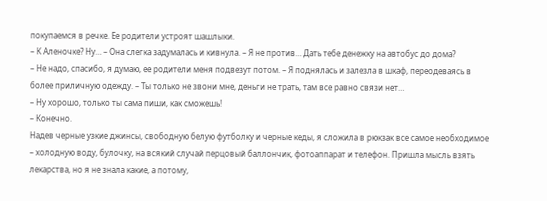покупаемся в речке. Ее родители устроят шашлыки.
– К Аленочке? Ну… – Она слегка задумалась и кивнула. – Я не против… Дать тебе денежку на автобус до дома?
– Не надо, спасибо, я думаю, ее родители меня подвезут потом. – Я поднялась и залезла в шкаф, переодеваясь в более приличную одежду. – Ты только не звони мне, деньги не трать, там все равно связи нет…
– Ну хорошо, только ты сама пиши, как сможешь!
– Конечно.
Надев черные узкие джинсы, свободную белую футболку и черные кеды, я сложила в рюкзак все самое необходимое – холодную воду, булочку, на всякий случай перцовый баллончик, фотоаппарат и телефон. Пришла мысль взять лекарства, но я не знала какие, а потому,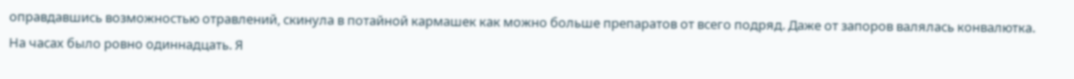оправдавшись возможностью отравлений, скинула в потайной кармашек как можно больше препаратов от всего подряд. Даже от запоров валялась конвалютка.
На часах было ровно одиннадцать. Я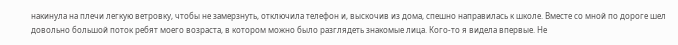накинула на плечи легкую ветровку, чтобы не замерзнуть, отключила телефон и, выскочив из дома, спешно направилась к школе. Вместе со мной по дороге шел довольно большой поток ребят моего возраста, в котором можно было разглядеть знакомые лица. Кого-то я видела впервые. Не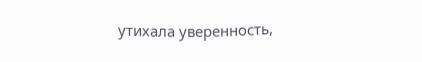утихала уверенность,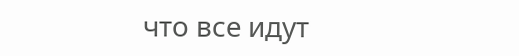что все идут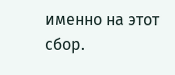именно на этот сбор.